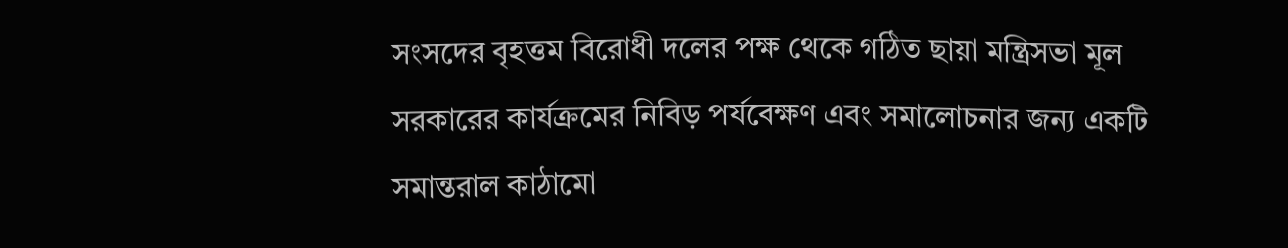সংসদের বৃহত্তম বিরোধী দলের পক্ষ থেকে গঠিত ছায়া মন্ত্রিসভা মূল সরকারের কার্যক্রমের নিবিড় পর্যবেক্ষণ এবং সমালোচনার জন্য একটি সমান্তরাল কাঠামো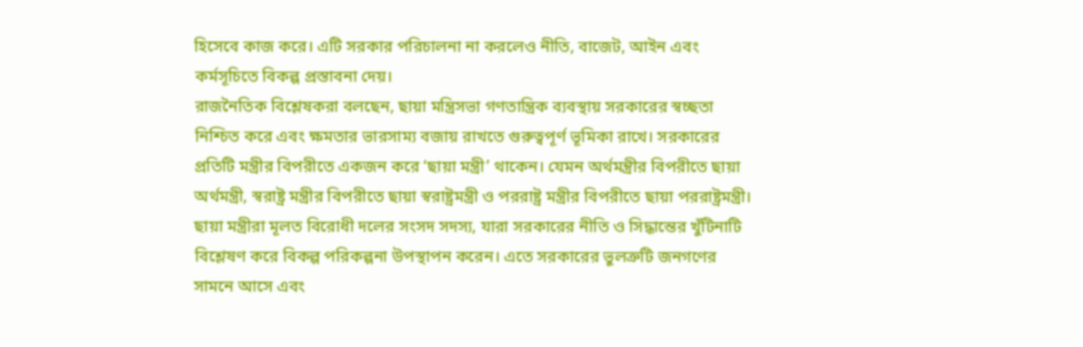হিসেবে কাজ করে। এটি সরকার পরিচালনা না করলেও নীতি, বাজেট, আইন এবং কর্মসূচিতে বিকল্প প্রস্তাবনা দেয়।
রাজনৈতিক বিশ্লেষকরা বলছেন, ছায়া মন্ত্রিসভা গণতান্ত্রিক ব্যবস্থায় সরকারের স্বচ্ছতা নিশ্চিত করে এবং ক্ষমতার ভারসাম্য বজায় রাখতে গুরুত্বপূর্ণ ভূমিকা রাখে। সরকারের প্রতিটি মন্ত্রীর বিপরীতে একজন করে ‘ছায়া মন্ত্রী’ থাকেন। যেমন অর্থমন্ত্রীর বিপরীতে ছায়া অর্থমন্ত্রী, স্বরাষ্ট্র মন্ত্রীর বিপরীতে ছায়া স্বরাষ্ট্রমন্ত্রী ও পররাষ্ট্র মন্ত্রীর বিপরীতে ছায়া পররাষ্ট্রমন্ত্রী।
ছায়া মন্ত্রীরা মূলত বিরোধী দলের সংসদ সদস্য, যারা সরকারের নীতি ও সিদ্ধান্তের খুঁটিনাটি বিশ্লেষণ করে বিকল্প পরিকল্পনা উপস্থাপন করেন। এতে সরকারের ভুলত্রুটি জনগণের সামনে আসে এবং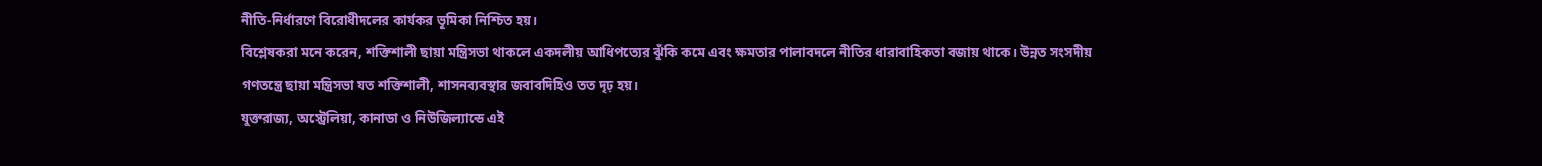নীতি-নির্ধারণে বিরোধীদলের কার্যকর ভূমিকা নিশ্চিত হয়।
বিশ্লেষকরা মনে করেন, শক্তিশালী ছায়া মন্ত্রিসভা থাকলে একদলীয় আধিপত্যের ঝুঁকি কমে এবং ক্ষমতার পালাবদলে নীতির ধারাবাহিকতা বজায় থাকে। উন্নত সংসদীয় গণতন্ত্রে ছায়া মন্ত্রিসভা যত শক্তিশালী, শাসনব্যবস্থার জবাবদিহিও তত দৃঢ় হয়।
যুক্তরাজ্য, অস্ট্রেলিয়া, কানাডা ও নিউজিল্যান্ডে এই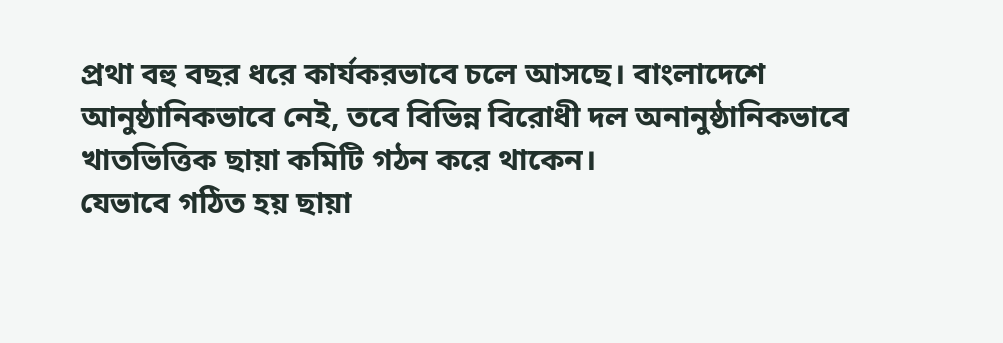প্রথা বহু বছর ধরে কার্যকরভাবে চলে আসছে। বাংলাদেশে আনুষ্ঠানিকভাবে নেই, তবে বিভিন্ন বিরোধী দল অনানুষ্ঠানিকভাবে খাতভিত্তিক ছায়া কমিটি গঠন করে থাকেন।
যেভাবে গঠিত হয় ছায়া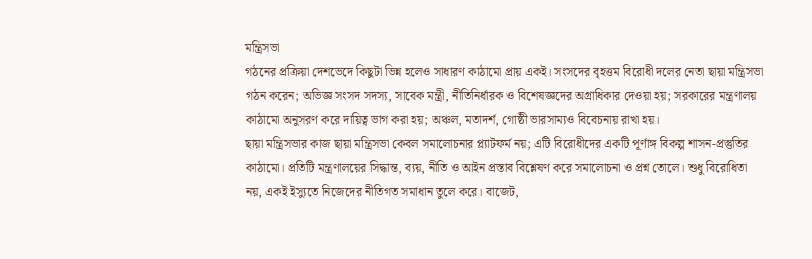মন্ত্রিসভা
গঠনের প্রক্রিয়া দেশভেদে কিছুটা ভিন্ন হলেও সাধারণ কাঠামো প্রায় একই। সংসদের বৃহত্তম বিরোধী দলের নেতা ছায়া মন্ত্রিসভা গঠন করেন; অভিজ্ঞ সংসদ সদস্য, সাবেক মন্ত্রী, নীতিনির্ধারক ও বিশেষজ্ঞদের অগ্রাধিকার দেওয়া হয়; সরকারের মন্ত্রণালয় কাঠামো অনুসরণ করে দায়িত্ব ভাগ করা হয়; অঞ্চল, মতাদর্শ, গোষ্ঠী ভারসাম্যও বিবেচনায় রাখা হয়।
ছায়া মন্ত্রিসভার কাজ ছায়া মন্ত্রিসভা কেবল সমালোচনার প্ল্যাটফর্ম নয়; এটি বিরোধীদের একটি পূর্ণাঙ্গ বিকল্প শাসন-প্রস্তুতির কাঠামো। প্রতিটি মন্ত্রণালয়ের সিদ্ধান্ত, ব্যয়, নীতি ও আইন প্রস্তাব বিশ্লেষণ করে সমালোচনা ও প্রশ্ন তোলে। শুধু বিরোধিতা নয়, একই ইস্যুতে নিজেদের নীতিগত সমাধান তুলে করে। বাজেট,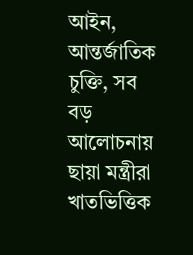আইন, আন্তর্জাতিক চুক্তি, সব বড় আলোচনায় ছায়া মন্ত্রীরা খাতভিত্তিক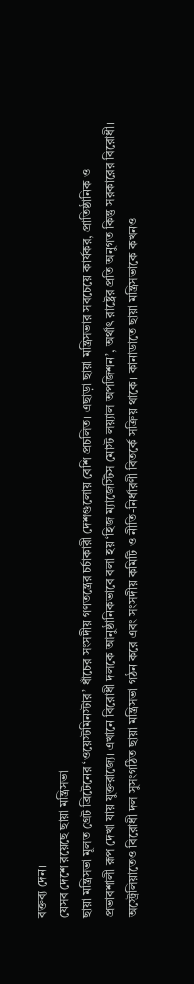বক্তব্য দেন।
যেসব দেশে রয়েছে ছায়া মন্ত্রিসভা
ছায়া মন্ত্রিসভা মূলত গ্রেট ব্রিটেনের ‘ওয়েস্টমিনস্টার’ ধাঁচের সংসদীয় গণতন্ত্রের চর্চাকারী দেশগুলোয় বেশি প্রচলিত। এছাড়া ছায়া মন্ত্রিসভার সবচেয়ে কার্যকর, প্রাতিষ্ঠানিক ও প্রভাবশালী রূপ দেখা যায় যুক্তরাজ্যে। এখানে বিরোধী দলকে আনুষ্ঠানিকভাবে বলা হয় ‘হিজ ম্যাজেস্টিস মোস্ট লয়্যাল অপজিশন’, অর্থাৎ রাষ্ট্রের প্রতি অনুগত কিন্তু সরকারের বিরোধী। অস্ট্রেলিয়াতেও বিরোধী দল সুসংগঠিত ছায়া মন্ত্রিসভা গঠন করে এবং সংসদীয় কমিটি ও নীতি-নির্ধারণী বিতর্কে সক্রিয় থাকে। কানাডাতে ছায়া মন্ত্রিসভাকে কখনও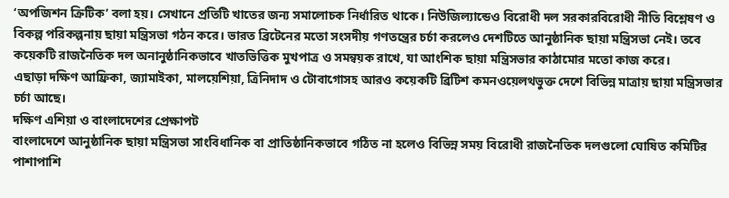‘অপজিশন ক্রিটিক’ বলা হয়। সেখানে প্রতিটি খাতের জন্য সমালোচক নির্ধারিত থাকে। নিউজিল্যান্ডেও বিরোধী দল সরকারবিরোধী নীতি বিশ্লেষণ ও বিকল্প পরিকল্পনায় ছায়া মন্ত্রিসভা গঠন করে। ভারত ব্রিটেনের মতো সংসদীয় গণতন্ত্রের চর্চা করলেও দেশটিতে আনুষ্ঠানিক ছায়া মন্ত্রিসভা নেই। তবে কয়েকটি রাজনৈতিক দল অনানুষ্ঠানিকভাবে খাতভিত্তিক মুখপাত্র ও সমন্বয়ক রাখে, যা আংশিক ছায়া মন্ত্রিসভার কাঠামোর মতো কাজ করে।
এছাড়া দক্ষিণ আফ্রিকা, জ্যামাইকা, মালয়েশিয়া, ত্রিনিদাদ ও টোবাগোসহ আরও কয়েকটি ব্রিটিশ কমনওয়েলথভুক্ত দেশে বিভিন্ন মাত্রায় ছায়া মন্ত্রিসভার চর্চা আছে।
দক্ষিণ এশিয়া ও বাংলাদেশের প্রেক্ষাপট
বাংলাদেশে আনুষ্ঠানিক ছায়া মন্ত্রিসভা সাংবিধানিক বা প্রাতিষ্ঠানিকভাবে গঠিত না হলেও বিভিন্ন সময় বিরোধী রাজনৈতিক দলগুলো ঘোষিত কমিটির পাশাপাশি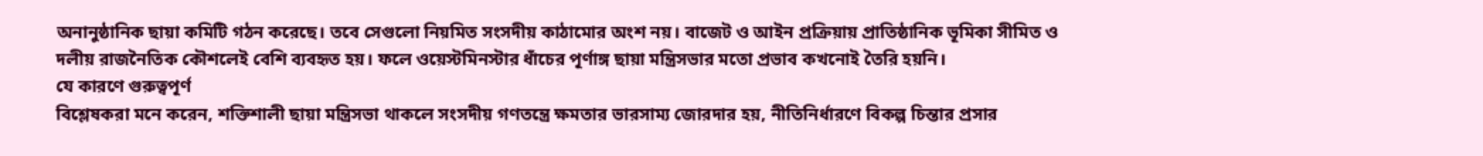অনানুষ্ঠানিক ছায়া কমিটি গঠন করেছে। তবে সেগুলো নিয়মিত সংসদীয় কাঠামোর অংশ নয়। বাজেট ও আইন প্রক্রিয়ায় প্রাতিষ্ঠানিক ভূমিকা সীমিত ও দলীয় রাজনৈতিক কৌশলেই বেশি ব্যবহৃত হয়। ফলে ওয়েস্টমিনস্টার ধাঁচের পূর্ণাঙ্গ ছায়া মন্ত্রিসভার মতো প্রভাব কখনোই তৈরি হয়নি।
যে কারণে গুরুত্বপূর্ণ
বিশ্লেষকরা মনে করেন, শক্তিশালী ছায়া মন্ত্রিসভা থাকলে সংসদীয় গণতন্ত্রে ক্ষমতার ভারসাম্য জোরদার হয়, নীতিনির্ধারণে বিকল্প চিন্তার প্রসার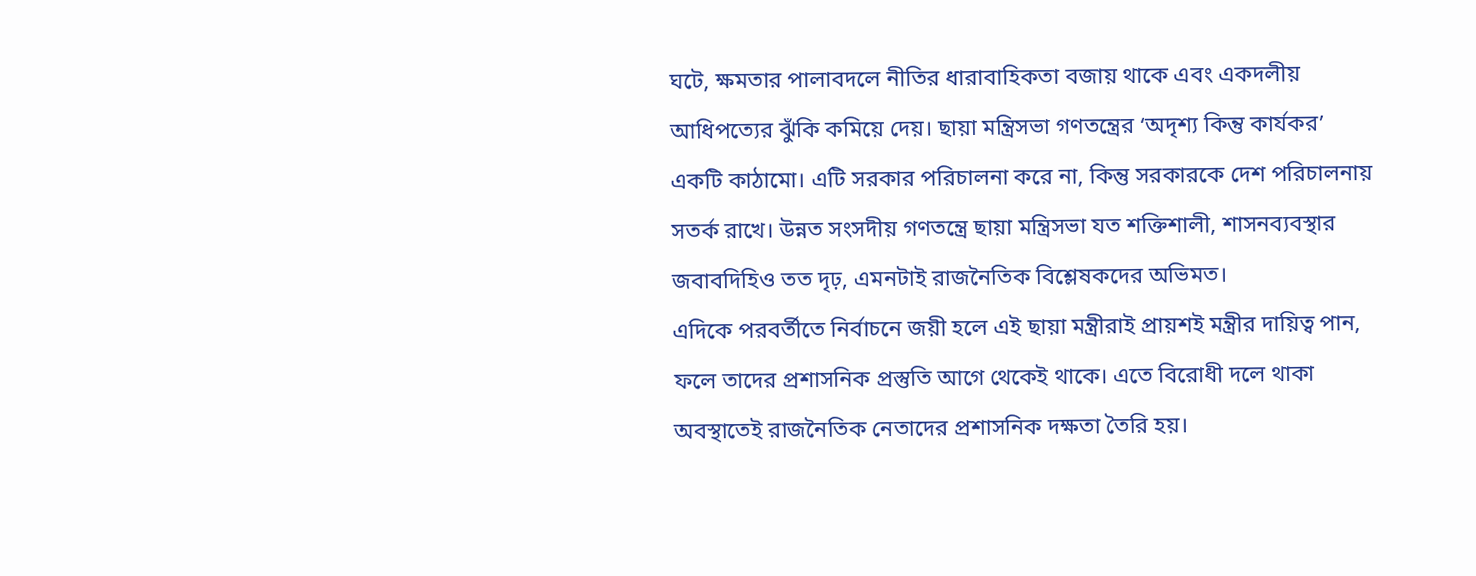ঘটে, ক্ষমতার পালাবদলে নীতির ধারাবাহিকতা বজায় থাকে এবং একদলীয় আধিপত্যের ঝুঁকি কমিয়ে দেয়। ছায়া মন্ত্রিসভা গণতন্ত্রের ‘অদৃশ্য কিন্তু কার্যকর’ একটি কাঠামো। এটি সরকার পরিচালনা করে না, কিন্তু সরকারকে দেশ পরিচালনায় সতর্ক রাখে। উন্নত সংসদীয় গণতন্ত্রে ছায়া মন্ত্রিসভা যত শক্তিশালী, শাসনব্যবস্থার জবাবদিহিও তত দৃঢ়, এমনটাই রাজনৈতিক বিশ্লেষকদের অভিমত।
এদিকে পরবর্তীতে নির্বাচনে জয়ী হলে এই ছায়া মন্ত্রীরাই প্রায়শই মন্ত্রীর দায়িত্ব পান, ফলে তাদের প্রশাসনিক প্রস্তুতি আগে থেকেই থাকে। এতে বিরোধী দলে থাকা অবস্থাতেই রাজনৈতিক নেতাদের প্রশাসনিক দক্ষতা তৈরি হয়।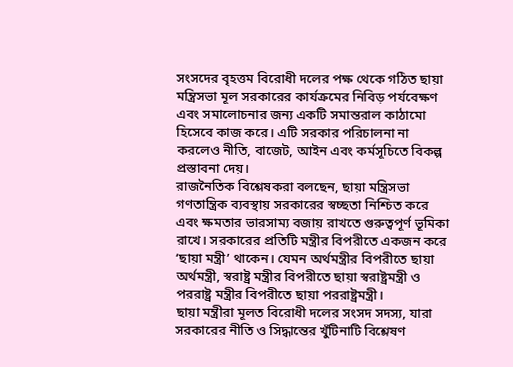সংসদের বৃহত্তম বিরোধী দলের পক্ষ থেকে গঠিত ছায়া মন্ত্রিসভা মূল সরকারের কার্যক্রমের নিবিড় পর্যবেক্ষণ এবং সমালোচনার জন্য একটি সমান্তরাল কাঠামো হিসেবে কাজ করে। এটি সরকার পরিচালনা না করলেও নীতি, বাজেট, আইন এবং কর্মসূচিতে বিকল্প প্রস্তাবনা দেয়।
রাজনৈতিক বিশ্লেষকরা বলছেন, ছায়া মন্ত্রিসভা গণতান্ত্রিক ব্যবস্থায় সরকারের স্বচ্ছতা নিশ্চিত করে এবং ক্ষমতার ভারসাম্য বজায় রাখতে গুরুত্বপূর্ণ ভূমিকা রাখে। সরকারের প্রতিটি মন্ত্রীর বিপরীতে একজন করে ‘ছায়া মন্ত্রী’ থাকেন। যেমন অর্থমন্ত্রীর বিপরীতে ছায়া অর্থমন্ত্রী, স্বরাষ্ট্র মন্ত্রীর বিপরীতে ছায়া স্বরাষ্ট্রমন্ত্রী ও পররাষ্ট্র মন্ত্রীর বিপরীতে ছায়া পররাষ্ট্রমন্ত্রী।
ছায়া মন্ত্রীরা মূলত বিরোধী দলের সংসদ সদস্য, যারা সরকারের নীতি ও সিদ্ধান্তের খুঁটিনাটি বিশ্লেষণ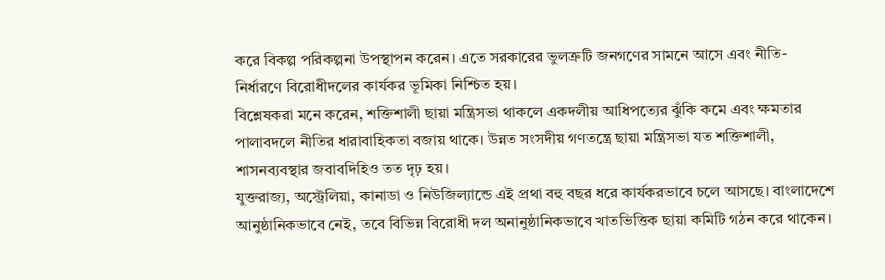করে বিকল্প পরিকল্পনা উপস্থাপন করেন। এতে সরকারের ভুলত্রুটি জনগণের সামনে আসে এবং নীতি-নির্ধারণে বিরোধীদলের কার্যকর ভূমিকা নিশ্চিত হয়।
বিশ্লেষকরা মনে করেন, শক্তিশালী ছায়া মন্ত্রিসভা থাকলে একদলীয় আধিপত্যের ঝুঁকি কমে এবং ক্ষমতার পালাবদলে নীতির ধারাবাহিকতা বজায় থাকে। উন্নত সংসদীয় গণতন্ত্রে ছায়া মন্ত্রিসভা যত শক্তিশালী, শাসনব্যবস্থার জবাবদিহিও তত দৃঢ় হয়।
যুক্তরাজ্য, অস্ট্রেলিয়া, কানাডা ও নিউজিল্যান্ডে এই প্রথা বহু বছর ধরে কার্যকরভাবে চলে আসছে। বাংলাদেশে আনুষ্ঠানিকভাবে নেই, তবে বিভিন্ন বিরোধী দল অনানুষ্ঠানিকভাবে খাতভিত্তিক ছায়া কমিটি গঠন করে থাকেন।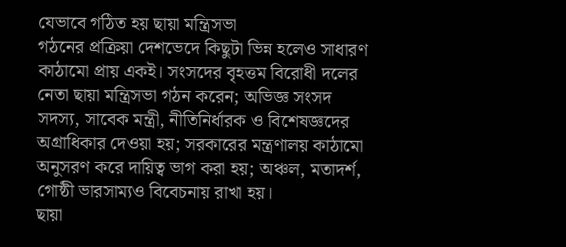যেভাবে গঠিত হয় ছায়া মন্ত্রিসভা
গঠনের প্রক্রিয়া দেশভেদে কিছুটা ভিন্ন হলেও সাধারণ কাঠামো প্রায় একই। সংসদের বৃহত্তম বিরোধী দলের নেতা ছায়া মন্ত্রিসভা গঠন করেন; অভিজ্ঞ সংসদ সদস্য, সাবেক মন্ত্রী, নীতিনির্ধারক ও বিশেষজ্ঞদের অগ্রাধিকার দেওয়া হয়; সরকারের মন্ত্রণালয় কাঠামো অনুসরণ করে দায়িত্ব ভাগ করা হয়; অঞ্চল, মতাদর্শ, গোষ্ঠী ভারসাম্যও বিবেচনায় রাখা হয়।
ছায়া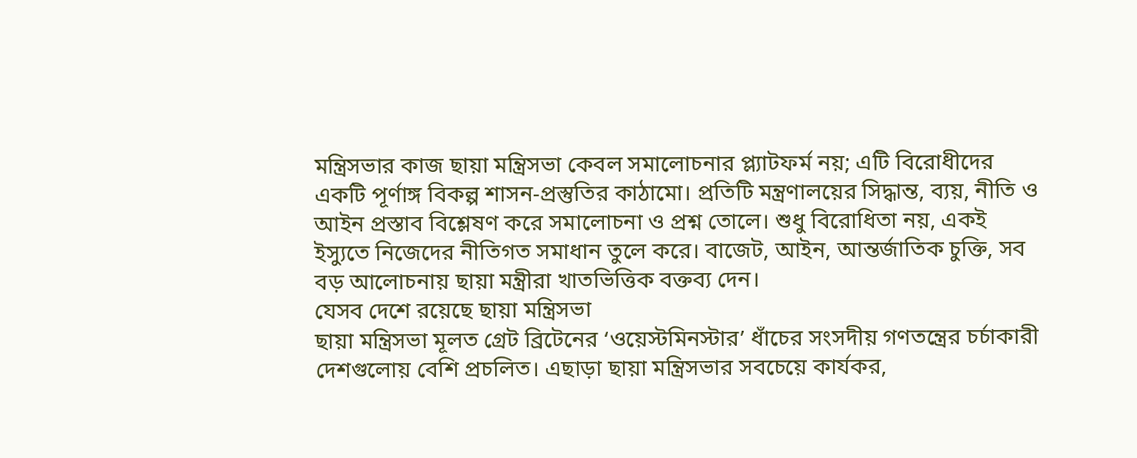মন্ত্রিসভার কাজ ছায়া মন্ত্রিসভা কেবল সমালোচনার প্ল্যাটফর্ম নয়; এটি বিরোধীদের একটি পূর্ণাঙ্গ বিকল্প শাসন-প্রস্তুতির কাঠামো। প্রতিটি মন্ত্রণালয়ের সিদ্ধান্ত, ব্যয়, নীতি ও আইন প্রস্তাব বিশ্লেষণ করে সমালোচনা ও প্রশ্ন তোলে। শুধু বিরোধিতা নয়, একই ইস্যুতে নিজেদের নীতিগত সমাধান তুলে করে। বাজেট, আইন, আন্তর্জাতিক চুক্তি, সব বড় আলোচনায় ছায়া মন্ত্রীরা খাতভিত্তিক বক্তব্য দেন।
যেসব দেশে রয়েছে ছায়া মন্ত্রিসভা
ছায়া মন্ত্রিসভা মূলত গ্রেট ব্রিটেনের ‘ওয়েস্টমিনস্টার’ ধাঁচের সংসদীয় গণতন্ত্রের চর্চাকারী দেশগুলোয় বেশি প্রচলিত। এছাড়া ছায়া মন্ত্রিসভার সবচেয়ে কার্যকর,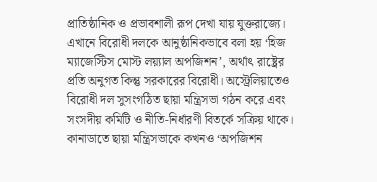প্রাতিষ্ঠানিক ও প্রভাবশালী রূপ দেখা যায় যুক্তরাজ্যে। এখানে বিরোধী দলকে আনুষ্ঠানিকভাবে বলা হয় ‘হিজ ম্যাজেস্টিস মোস্ট লয়্যাল অপজিশন’, অর্থাৎ রাষ্ট্রের প্রতি অনুগত কিন্তু সরকারের বিরোধী। অস্ট্রেলিয়াতেও বিরোধী দল সুসংগঠিত ছায়া মন্ত্রিসভা গঠন করে এবং সংসদীয় কমিটি ও নীতি-নির্ধারণী বিতর্কে সক্রিয় থাকে। কানাডাতে ছায়া মন্ত্রিসভাকে কখনও ‘অপজিশন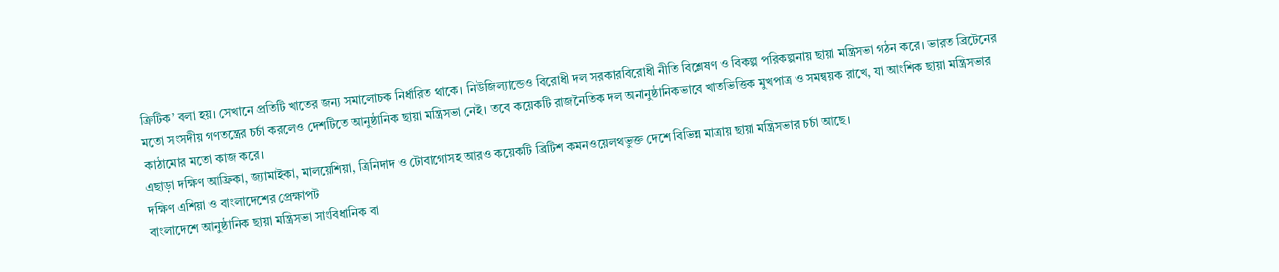ক্রিটিক’ বলা হয়। সেখানে প্রতিটি খাতের জন্য সমালোচক নির্ধারিত থাকে। নিউজিল্যান্ডেও বিরোধী দল সরকারবিরোধী নীতি বিশ্লেষণ ও বিকল্প পরিকল্পনায় ছায়া মন্ত্রিসভা গঠন করে। ভারত ব্রিটেনের মতো সংসদীয় গণতন্ত্রের চর্চা করলেও দেশটিতে আনুষ্ঠানিক ছায়া মন্ত্রিসভা নেই। তবে কয়েকটি রাজনৈতিক দল অনানুষ্ঠানিকভাবে খাতভিত্তিক মুখপাত্র ও সমন্বয়ক রাখে, যা আংশিক ছায়া মন্ত্রিসভার কাঠামোর মতো কাজ করে।
এছাড়া দক্ষিণ আফ্রিকা, জ্যামাইকা, মালয়েশিয়া, ত্রিনিদাদ ও টোবাগোসহ আরও কয়েকটি ব্রিটিশ কমনওয়েলথভুক্ত দেশে বিভিন্ন মাত্রায় ছায়া মন্ত্রিসভার চর্চা আছে।
দক্ষিণ এশিয়া ও বাংলাদেশের প্রেক্ষাপট
বাংলাদেশে আনুষ্ঠানিক ছায়া মন্ত্রিসভা সাংবিধানিক বা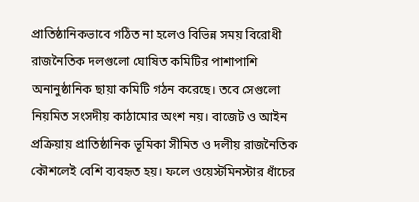প্রাতিষ্ঠানিকভাবে গঠিত না হলেও বিভিন্ন সময় বিরোধী রাজনৈতিক দলগুলো ঘোষিত কমিটির পাশাপাশি অনানুষ্ঠানিক ছায়া কমিটি গঠন করেছে। তবে সেগুলো নিয়মিত সংসদীয় কাঠামোর অংশ নয়। বাজেট ও আইন প্রক্রিয়ায় প্রাতিষ্ঠানিক ভূমিকা সীমিত ও দলীয় রাজনৈতিক কৌশলেই বেশি ব্যবহৃত হয়। ফলে ওয়েস্টমিনস্টার ধাঁচের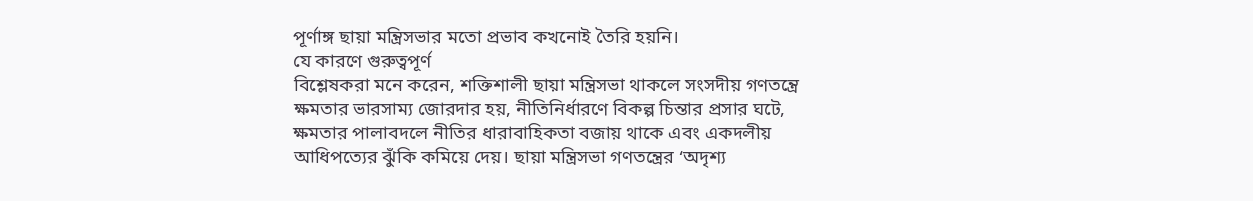পূর্ণাঙ্গ ছায়া মন্ত্রিসভার মতো প্রভাব কখনোই তৈরি হয়নি।
যে কারণে গুরুত্বপূর্ণ
বিশ্লেষকরা মনে করেন, শক্তিশালী ছায়া মন্ত্রিসভা থাকলে সংসদীয় গণতন্ত্রে ক্ষমতার ভারসাম্য জোরদার হয়, নীতিনির্ধারণে বিকল্প চিন্তার প্রসার ঘটে, ক্ষমতার পালাবদলে নীতির ধারাবাহিকতা বজায় থাকে এবং একদলীয় আধিপত্যের ঝুঁকি কমিয়ে দেয়। ছায়া মন্ত্রিসভা গণতন্ত্রের ‘অদৃশ্য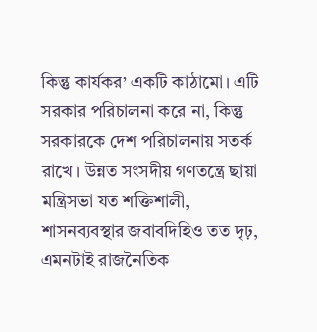কিন্তু কার্যকর’ একটি কাঠামো। এটি সরকার পরিচালনা করে না, কিন্তু সরকারকে দেশ পরিচালনায় সতর্ক রাখে। উন্নত সংসদীয় গণতন্ত্রে ছায়া মন্ত্রিসভা যত শক্তিশালী, শাসনব্যবস্থার জবাবদিহিও তত দৃঢ়, এমনটাই রাজনৈতিক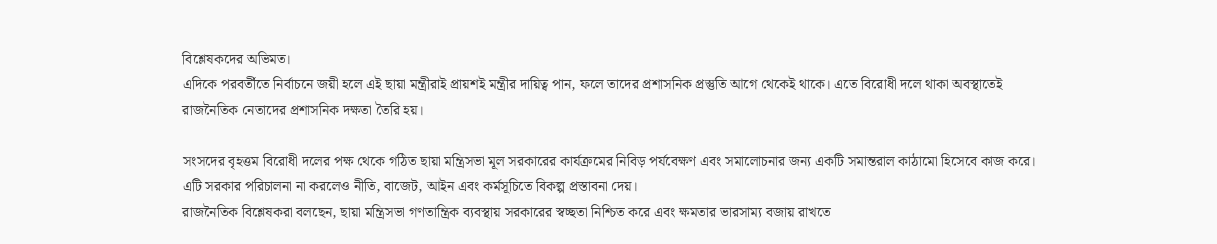বিশ্লেষকদের অভিমত।
এদিকে পরবর্তীতে নির্বাচনে জয়ী হলে এই ছায়া মন্ত্রীরাই প্রায়শই মন্ত্রীর দায়িত্ব পান, ফলে তাদের প্রশাসনিক প্রস্তুতি আগে থেকেই থাকে। এতে বিরোধী দলে থাকা অবস্থাতেই রাজনৈতিক নেতাদের প্রশাসনিক দক্ষতা তৈরি হয়।

সংসদের বৃহত্তম বিরোধী দলের পক্ষ থেকে গঠিত ছায়া মন্ত্রিসভা মূল সরকারের কার্যক্রমের নিবিড় পর্যবেক্ষণ এবং সমালোচনার জন্য একটি সমান্তরাল কাঠামো হিসেবে কাজ করে। এটি সরকার পরিচালনা না করলেও নীতি, বাজেট, আইন এবং কর্মসূচিতে বিকল্প প্রস্তাবনা দেয়।
রাজনৈতিক বিশ্লেষকরা বলছেন, ছায়া মন্ত্রিসভা গণতান্ত্রিক ব্যবস্থায় সরকারের স্বচ্ছতা নিশ্চিত করে এবং ক্ষমতার ভারসাম্য বজায় রাখতে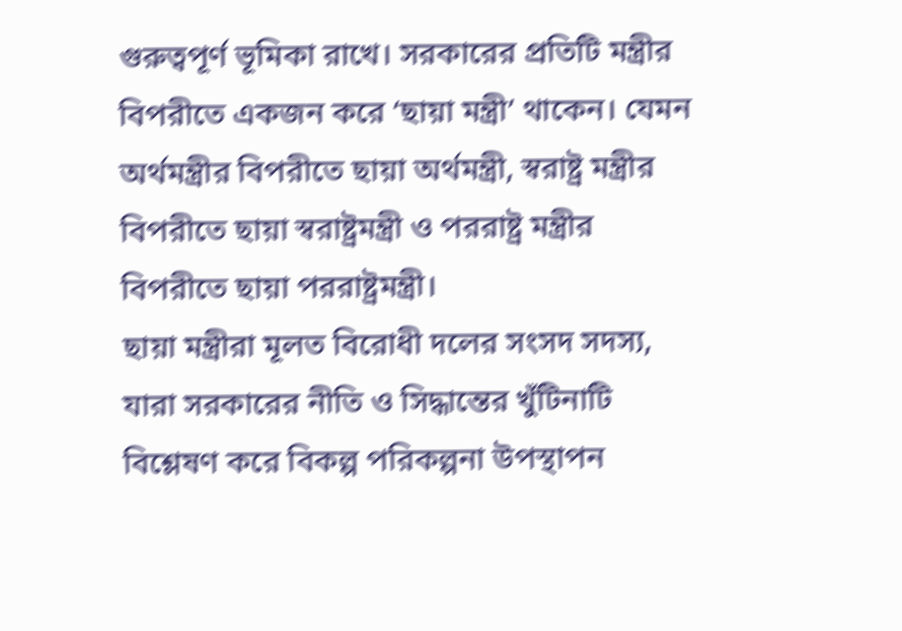গুরুত্বপূর্ণ ভূমিকা রাখে। সরকারের প্রতিটি মন্ত্রীর বিপরীতে একজন করে ‘ছায়া মন্ত্রী’ থাকেন। যেমন অর্থমন্ত্রীর বিপরীতে ছায়া অর্থমন্ত্রী, স্বরাষ্ট্র মন্ত্রীর বিপরীতে ছায়া স্বরাষ্ট্রমন্ত্রী ও পররাষ্ট্র মন্ত্রীর বিপরীতে ছায়া পররাষ্ট্রমন্ত্রী।
ছায়া মন্ত্রীরা মূলত বিরোধী দলের সংসদ সদস্য, যারা সরকারের নীতি ও সিদ্ধান্তের খুঁটিনাটি বিশ্লেষণ করে বিকল্প পরিকল্পনা উপস্থাপন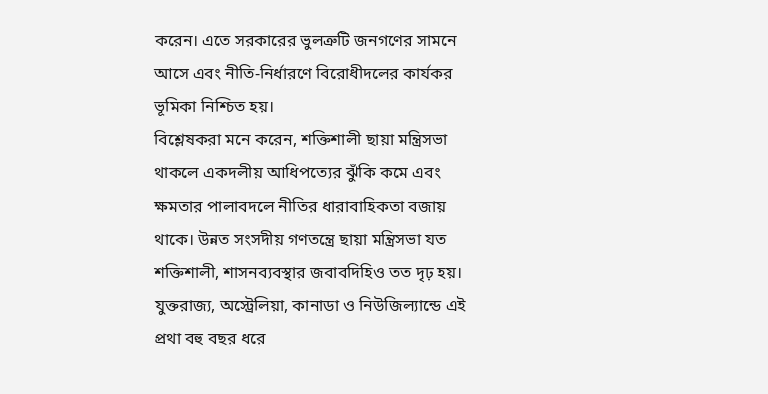করেন। এতে সরকারের ভুলত্রুটি জনগণের সামনে আসে এবং নীতি-নির্ধারণে বিরোধীদলের কার্যকর ভূমিকা নিশ্চিত হয়।
বিশ্লেষকরা মনে করেন, শক্তিশালী ছায়া মন্ত্রিসভা থাকলে একদলীয় আধিপত্যের ঝুঁকি কমে এবং ক্ষমতার পালাবদলে নীতির ধারাবাহিকতা বজায় থাকে। উন্নত সংসদীয় গণতন্ত্রে ছায়া মন্ত্রিসভা যত শক্তিশালী, শাসনব্যবস্থার জবাবদিহিও তত দৃঢ় হয়।
যুক্তরাজ্য, অস্ট্রেলিয়া, কানাডা ও নিউজিল্যান্ডে এই প্রথা বহু বছর ধরে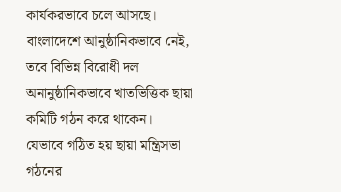কার্যকরভাবে চলে আসছে। বাংলাদেশে আনুষ্ঠানিকভাবে নেই, তবে বিভিন্ন বিরোধী দল অনানুষ্ঠানিকভাবে খাতভিত্তিক ছায়া কমিটি গঠন করে থাকেন।
যেভাবে গঠিত হয় ছায়া মন্ত্রিসভা
গঠনের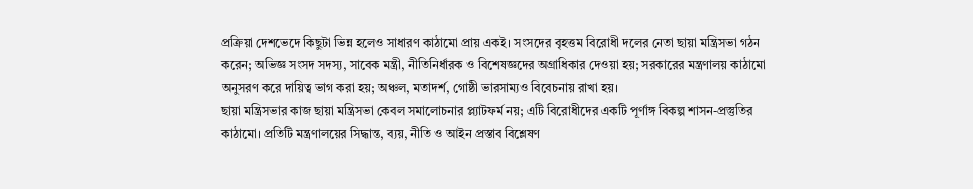প্রক্রিয়া দেশভেদে কিছুটা ভিন্ন হলেও সাধারণ কাঠামো প্রায় একই। সংসদের বৃহত্তম বিরোধী দলের নেতা ছায়া মন্ত্রিসভা গঠন করেন; অভিজ্ঞ সংসদ সদস্য, সাবেক মন্ত্রী, নীতিনির্ধারক ও বিশেষজ্ঞদের অগ্রাধিকার দেওয়া হয়; সরকারের মন্ত্রণালয় কাঠামো অনুসরণ করে দায়িত্ব ভাগ করা হয়; অঞ্চল, মতাদর্শ, গোষ্ঠী ভারসাম্যও বিবেচনায় রাখা হয়।
ছায়া মন্ত্রিসভার কাজ ছায়া মন্ত্রিসভা কেবল সমালোচনার প্ল্যাটফর্ম নয়; এটি বিরোধীদের একটি পূর্ণাঙ্গ বিকল্প শাসন-প্রস্তুতির কাঠামো। প্রতিটি মন্ত্রণালয়ের সিদ্ধান্ত, ব্যয়, নীতি ও আইন প্রস্তাব বিশ্লেষণ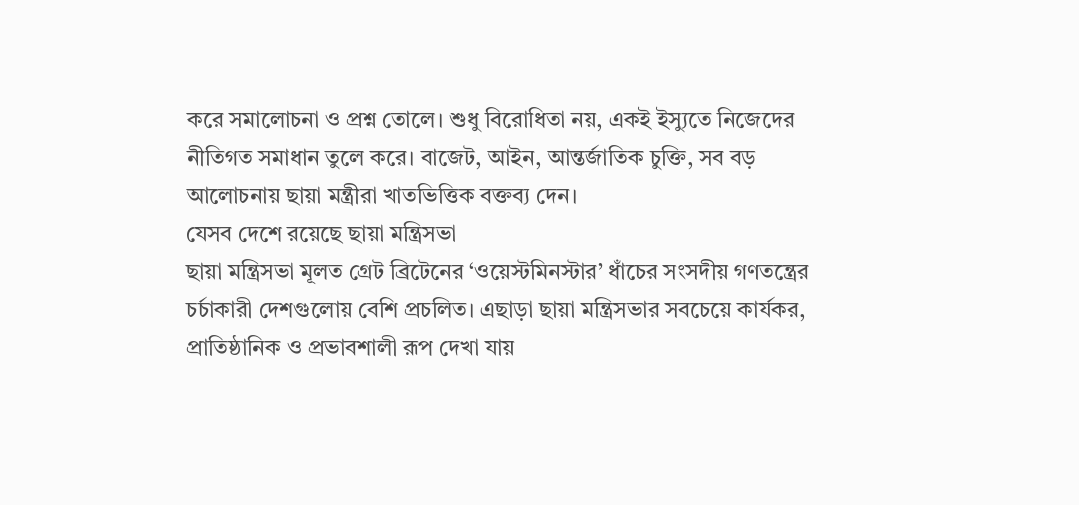করে সমালোচনা ও প্রশ্ন তোলে। শুধু বিরোধিতা নয়, একই ইস্যুতে নিজেদের নীতিগত সমাধান তুলে করে। বাজেট, আইন, আন্তর্জাতিক চুক্তি, সব বড় আলোচনায় ছায়া মন্ত্রীরা খাতভিত্তিক বক্তব্য দেন।
যেসব দেশে রয়েছে ছায়া মন্ত্রিসভা
ছায়া মন্ত্রিসভা মূলত গ্রেট ব্রিটেনের ‘ওয়েস্টমিনস্টার’ ধাঁচের সংসদীয় গণতন্ত্রের চর্চাকারী দেশগুলোয় বেশি প্রচলিত। এছাড়া ছায়া মন্ত্রিসভার সবচেয়ে কার্যকর, প্রাতিষ্ঠানিক ও প্রভাবশালী রূপ দেখা যায়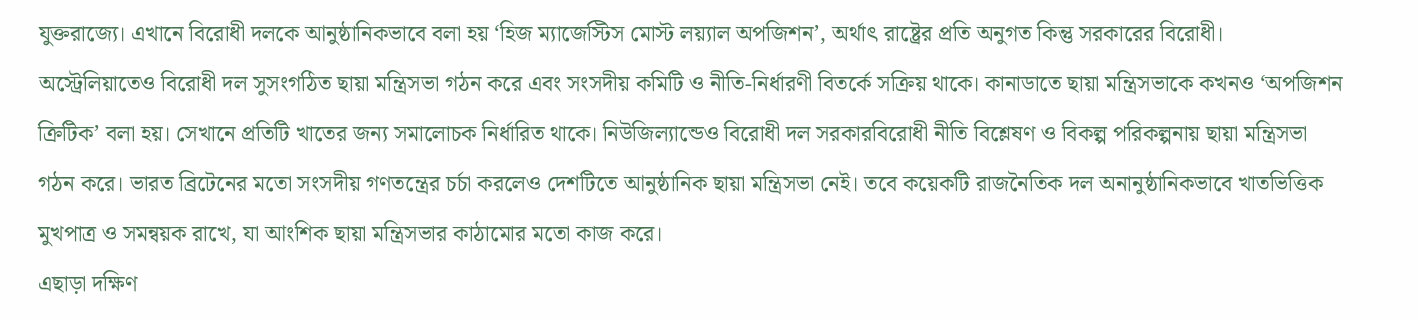যুক্তরাজ্যে। এখানে বিরোধী দলকে আনুষ্ঠানিকভাবে বলা হয় ‘হিজ ম্যাজেস্টিস মোস্ট লয়্যাল অপজিশন’, অর্থাৎ রাষ্ট্রের প্রতি অনুগত কিন্তু সরকারের বিরোধী। অস্ট্রেলিয়াতেও বিরোধী দল সুসংগঠিত ছায়া মন্ত্রিসভা গঠন করে এবং সংসদীয় কমিটি ও নীতি-নির্ধারণী বিতর্কে সক্রিয় থাকে। কানাডাতে ছায়া মন্ত্রিসভাকে কখনও ‘অপজিশন ক্রিটিক’ বলা হয়। সেখানে প্রতিটি খাতের জন্য সমালোচক নির্ধারিত থাকে। নিউজিল্যান্ডেও বিরোধী দল সরকারবিরোধী নীতি বিশ্লেষণ ও বিকল্প পরিকল্পনায় ছায়া মন্ত্রিসভা গঠন করে। ভারত ব্রিটেনের মতো সংসদীয় গণতন্ত্রের চর্চা করলেও দেশটিতে আনুষ্ঠানিক ছায়া মন্ত্রিসভা নেই। তবে কয়েকটি রাজনৈতিক দল অনানুষ্ঠানিকভাবে খাতভিত্তিক মুখপাত্র ও সমন্বয়ক রাখে, যা আংশিক ছায়া মন্ত্রিসভার কাঠামোর মতো কাজ করে।
এছাড়া দক্ষিণ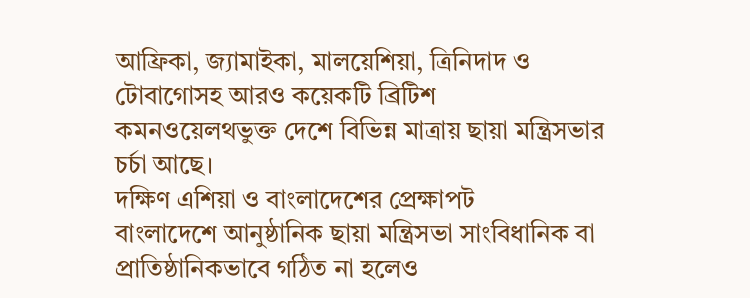আফ্রিকা, জ্যামাইকা, মালয়েশিয়া, ত্রিনিদাদ ও টোবাগোসহ আরও কয়েকটি ব্রিটিশ কমনওয়েলথভুক্ত দেশে বিভিন্ন মাত্রায় ছায়া মন্ত্রিসভার চর্চা আছে।
দক্ষিণ এশিয়া ও বাংলাদেশের প্রেক্ষাপট
বাংলাদেশে আনুষ্ঠানিক ছায়া মন্ত্রিসভা সাংবিধানিক বা প্রাতিষ্ঠানিকভাবে গঠিত না হলেও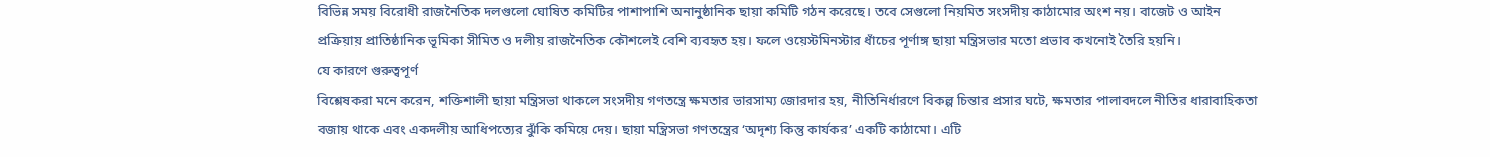বিভিন্ন সময় বিরোধী রাজনৈতিক দলগুলো ঘোষিত কমিটির পাশাপাশি অনানুষ্ঠানিক ছায়া কমিটি গঠন করেছে। তবে সেগুলো নিয়মিত সংসদীয় কাঠামোর অংশ নয়। বাজেট ও আইন প্রক্রিয়ায় প্রাতিষ্ঠানিক ভূমিকা সীমিত ও দলীয় রাজনৈতিক কৌশলেই বেশি ব্যবহৃত হয়। ফলে ওয়েস্টমিনস্টার ধাঁচের পূর্ণাঙ্গ ছায়া মন্ত্রিসভার মতো প্রভাব কখনোই তৈরি হয়নি।
যে কারণে গুরুত্বপূর্ণ
বিশ্লেষকরা মনে করেন, শক্তিশালী ছায়া মন্ত্রিসভা থাকলে সংসদীয় গণতন্ত্রে ক্ষমতার ভারসাম্য জোরদার হয়, নীতিনির্ধারণে বিকল্প চিন্তার প্রসার ঘটে, ক্ষমতার পালাবদলে নীতির ধারাবাহিকতা বজায় থাকে এবং একদলীয় আধিপত্যের ঝুঁকি কমিয়ে দেয়। ছায়া মন্ত্রিসভা গণতন্ত্রের ‘অদৃশ্য কিন্তু কার্যকর’ একটি কাঠামো। এটি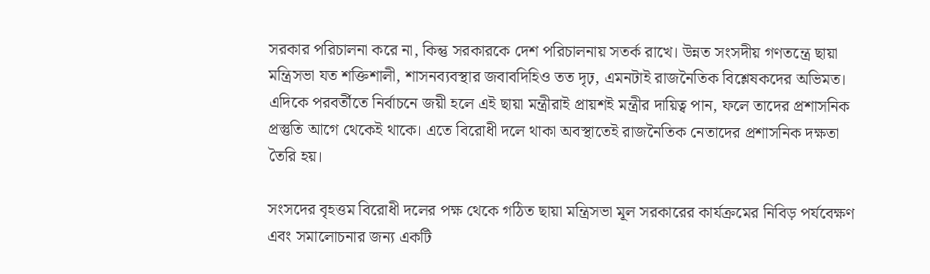সরকার পরিচালনা করে না, কিন্তু সরকারকে দেশ পরিচালনায় সতর্ক রাখে। উন্নত সংসদীয় গণতন্ত্রে ছায়া মন্ত্রিসভা যত শক্তিশালী, শাসনব্যবস্থার জবাবদিহিও তত দৃঢ়, এমনটাই রাজনৈতিক বিশ্লেষকদের অভিমত।
এদিকে পরবর্তীতে নির্বাচনে জয়ী হলে এই ছায়া মন্ত্রীরাই প্রায়শই মন্ত্রীর দায়িত্ব পান, ফলে তাদের প্রশাসনিক প্রস্তুতি আগে থেকেই থাকে। এতে বিরোধী দলে থাকা অবস্থাতেই রাজনৈতিক নেতাদের প্রশাসনিক দক্ষতা তৈরি হয়।

সংসদের বৃহত্তম বিরোধী দলের পক্ষ থেকে গঠিত ছায়া মন্ত্রিসভা মূল সরকারের কার্যক্রমের নিবিড় পর্যবেক্ষণ এবং সমালোচনার জন্য একটি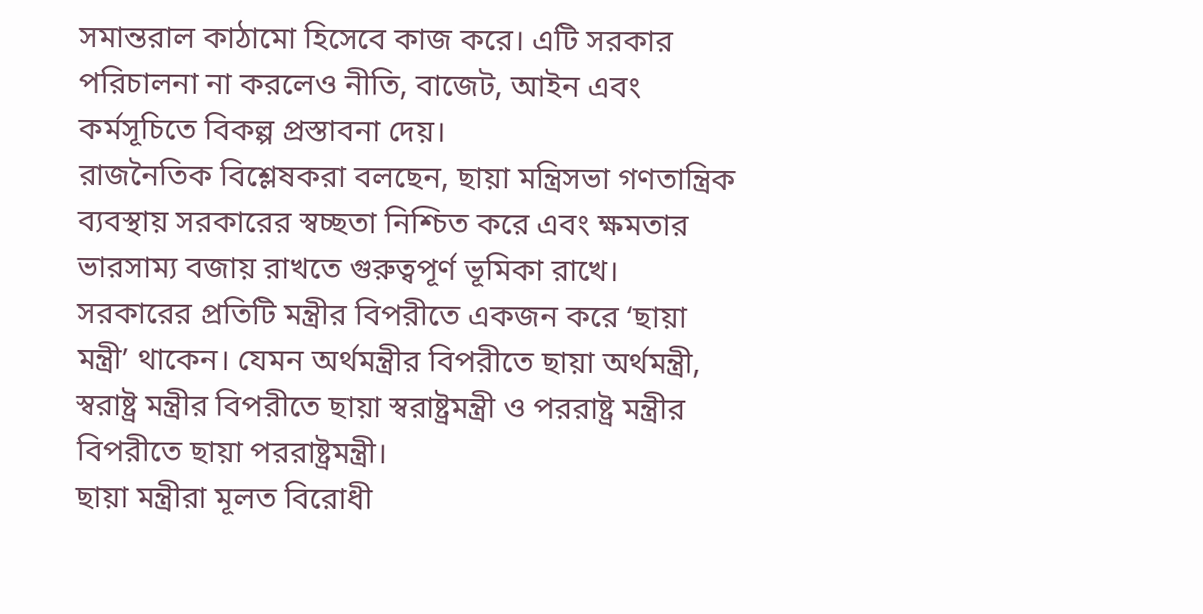সমান্তরাল কাঠামো হিসেবে কাজ করে। এটি সরকার পরিচালনা না করলেও নীতি, বাজেট, আইন এবং কর্মসূচিতে বিকল্প প্রস্তাবনা দেয়।
রাজনৈতিক বিশ্লেষকরা বলছেন, ছায়া মন্ত্রিসভা গণতান্ত্রিক ব্যবস্থায় সরকারের স্বচ্ছতা নিশ্চিত করে এবং ক্ষমতার ভারসাম্য বজায় রাখতে গুরুত্বপূর্ণ ভূমিকা রাখে। সরকারের প্রতিটি মন্ত্রীর বিপরীতে একজন করে ‘ছায়া মন্ত্রী’ থাকেন। যেমন অর্থমন্ত্রীর বিপরীতে ছায়া অর্থমন্ত্রী, স্বরাষ্ট্র মন্ত্রীর বিপরীতে ছায়া স্বরাষ্ট্রমন্ত্রী ও পররাষ্ট্র মন্ত্রীর বিপরীতে ছায়া পররাষ্ট্রমন্ত্রী।
ছায়া মন্ত্রীরা মূলত বিরোধী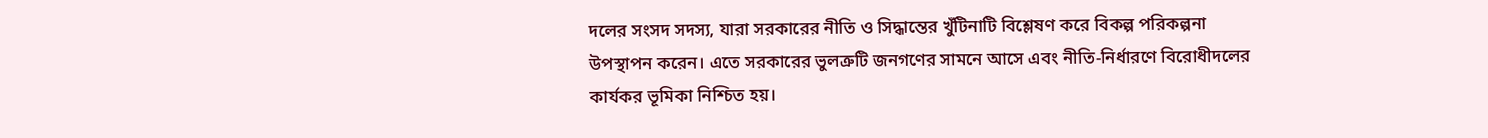দলের সংসদ সদস্য, যারা সরকারের নীতি ও সিদ্ধান্তের খুঁটিনাটি বিশ্লেষণ করে বিকল্প পরিকল্পনা উপস্থাপন করেন। এতে সরকারের ভুলত্রুটি জনগণের সামনে আসে এবং নীতি-নির্ধারণে বিরোধীদলের কার্যকর ভূমিকা নিশ্চিত হয়।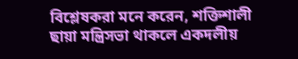বিশ্লেষকরা মনে করেন, শক্তিশালী ছায়া মন্ত্রিসভা থাকলে একদলীয়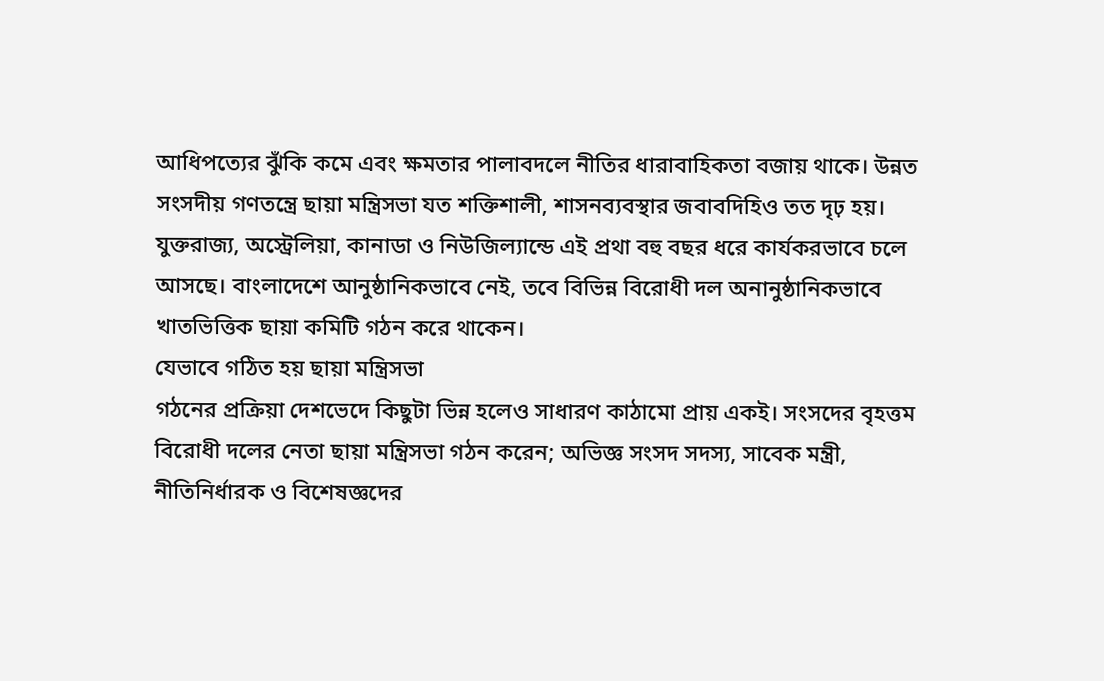আধিপত্যের ঝুঁকি কমে এবং ক্ষমতার পালাবদলে নীতির ধারাবাহিকতা বজায় থাকে। উন্নত সংসদীয় গণতন্ত্রে ছায়া মন্ত্রিসভা যত শক্তিশালী, শাসনব্যবস্থার জবাবদিহিও তত দৃঢ় হয়।
যুক্তরাজ্য, অস্ট্রেলিয়া, কানাডা ও নিউজিল্যান্ডে এই প্রথা বহু বছর ধরে কার্যকরভাবে চলে আসছে। বাংলাদেশে আনুষ্ঠানিকভাবে নেই, তবে বিভিন্ন বিরোধী দল অনানুষ্ঠানিকভাবে খাতভিত্তিক ছায়া কমিটি গঠন করে থাকেন।
যেভাবে গঠিত হয় ছায়া মন্ত্রিসভা
গঠনের প্রক্রিয়া দেশভেদে কিছুটা ভিন্ন হলেও সাধারণ কাঠামো প্রায় একই। সংসদের বৃহত্তম বিরোধী দলের নেতা ছায়া মন্ত্রিসভা গঠন করেন; অভিজ্ঞ সংসদ সদস্য, সাবেক মন্ত্রী, নীতিনির্ধারক ও বিশেষজ্ঞদের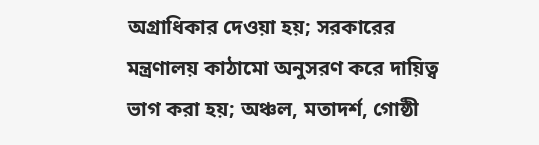অগ্রাধিকার দেওয়া হয়; সরকারের মন্ত্রণালয় কাঠামো অনুসরণ করে দায়িত্ব ভাগ করা হয়; অঞ্চল, মতাদর্শ, গোষ্ঠী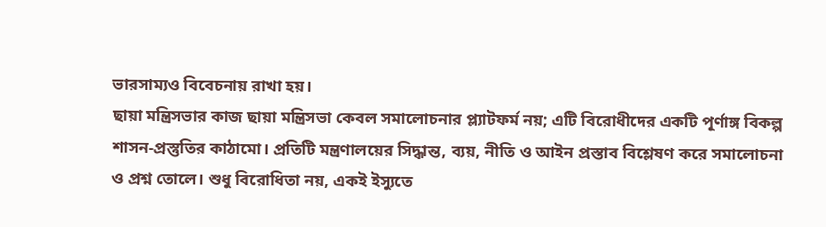ভারসাম্যও বিবেচনায় রাখা হয়।
ছায়া মন্ত্রিসভার কাজ ছায়া মন্ত্রিসভা কেবল সমালোচনার প্ল্যাটফর্ম নয়; এটি বিরোধীদের একটি পূর্ণাঙ্গ বিকল্প শাসন-প্রস্তুতির কাঠামো। প্রতিটি মন্ত্রণালয়ের সিদ্ধান্ত, ব্যয়, নীতি ও আইন প্রস্তাব বিশ্লেষণ করে সমালোচনা ও প্রশ্ন তোলে। শুধু বিরোধিতা নয়, একই ইস্যুতে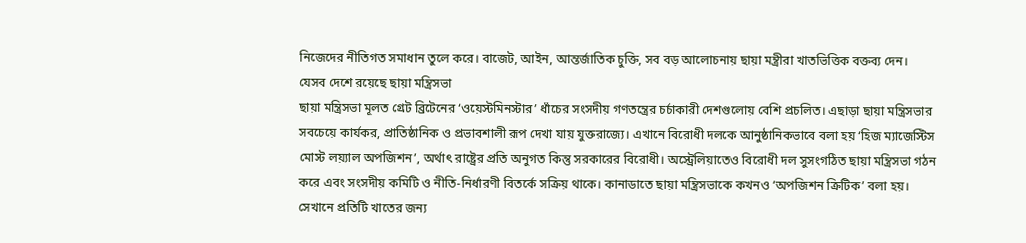নিজেদের নীতিগত সমাধান তুলে করে। বাজেট, আইন, আন্তর্জাতিক চুক্তি, সব বড় আলোচনায় ছায়া মন্ত্রীরা খাতভিত্তিক বক্তব্য দেন।
যেসব দেশে রয়েছে ছায়া মন্ত্রিসভা
ছায়া মন্ত্রিসভা মূলত গ্রেট ব্রিটেনের ‘ওয়েস্টমিনস্টার’ ধাঁচের সংসদীয় গণতন্ত্রের চর্চাকারী দেশগুলোয় বেশি প্রচলিত। এছাড়া ছায়া মন্ত্রিসভার সবচেয়ে কার্যকর, প্রাতিষ্ঠানিক ও প্রভাবশালী রূপ দেখা যায় যুক্তরাজ্যে। এখানে বিরোধী দলকে আনুষ্ঠানিকভাবে বলা হয় ‘হিজ ম্যাজেস্টিস মোস্ট লয়্যাল অপজিশন’, অর্থাৎ রাষ্ট্রের প্রতি অনুগত কিন্তু সরকারের বিরোধী। অস্ট্রেলিয়াতেও বিরোধী দল সুসংগঠিত ছায়া মন্ত্রিসভা গঠন করে এবং সংসদীয় কমিটি ও নীতি-নির্ধারণী বিতর্কে সক্রিয় থাকে। কানাডাতে ছায়া মন্ত্রিসভাকে কখনও ‘অপজিশন ক্রিটিক’ বলা হয়। সেখানে প্রতিটি খাতের জন্য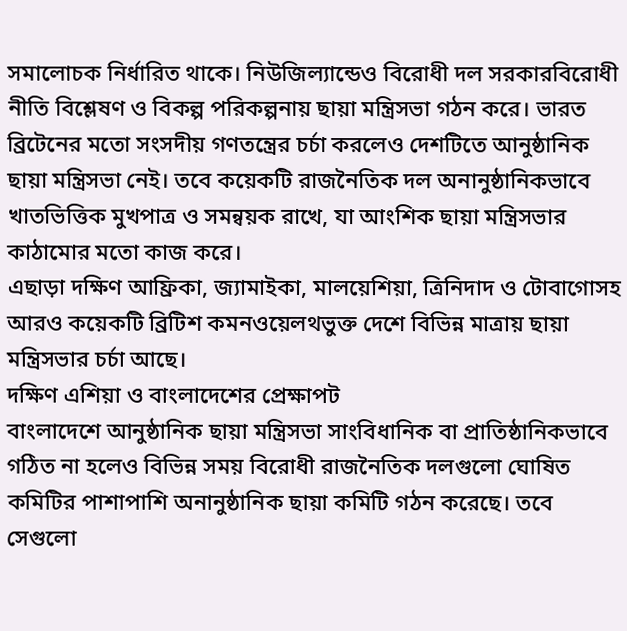সমালোচক নির্ধারিত থাকে। নিউজিল্যান্ডেও বিরোধী দল সরকারবিরোধী নীতি বিশ্লেষণ ও বিকল্প পরিকল্পনায় ছায়া মন্ত্রিসভা গঠন করে। ভারত ব্রিটেনের মতো সংসদীয় গণতন্ত্রের চর্চা করলেও দেশটিতে আনুষ্ঠানিক ছায়া মন্ত্রিসভা নেই। তবে কয়েকটি রাজনৈতিক দল অনানুষ্ঠানিকভাবে খাতভিত্তিক মুখপাত্র ও সমন্বয়ক রাখে, যা আংশিক ছায়া মন্ত্রিসভার কাঠামোর মতো কাজ করে।
এছাড়া দক্ষিণ আফ্রিকা, জ্যামাইকা, মালয়েশিয়া, ত্রিনিদাদ ও টোবাগোসহ আরও কয়েকটি ব্রিটিশ কমনওয়েলথভুক্ত দেশে বিভিন্ন মাত্রায় ছায়া মন্ত্রিসভার চর্চা আছে।
দক্ষিণ এশিয়া ও বাংলাদেশের প্রেক্ষাপট
বাংলাদেশে আনুষ্ঠানিক ছায়া মন্ত্রিসভা সাংবিধানিক বা প্রাতিষ্ঠানিকভাবে গঠিত না হলেও বিভিন্ন সময় বিরোধী রাজনৈতিক দলগুলো ঘোষিত কমিটির পাশাপাশি অনানুষ্ঠানিক ছায়া কমিটি গঠন করেছে। তবে সেগুলো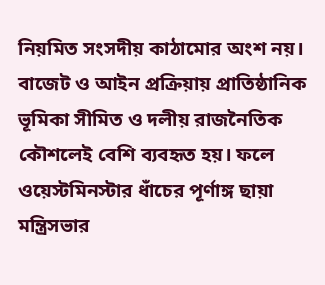নিয়মিত সংসদীয় কাঠামোর অংশ নয়। বাজেট ও আইন প্রক্রিয়ায় প্রাতিষ্ঠানিক ভূমিকা সীমিত ও দলীয় রাজনৈতিক কৌশলেই বেশি ব্যবহৃত হয়। ফলে ওয়েস্টমিনস্টার ধাঁচের পূর্ণাঙ্গ ছায়া মন্ত্রিসভার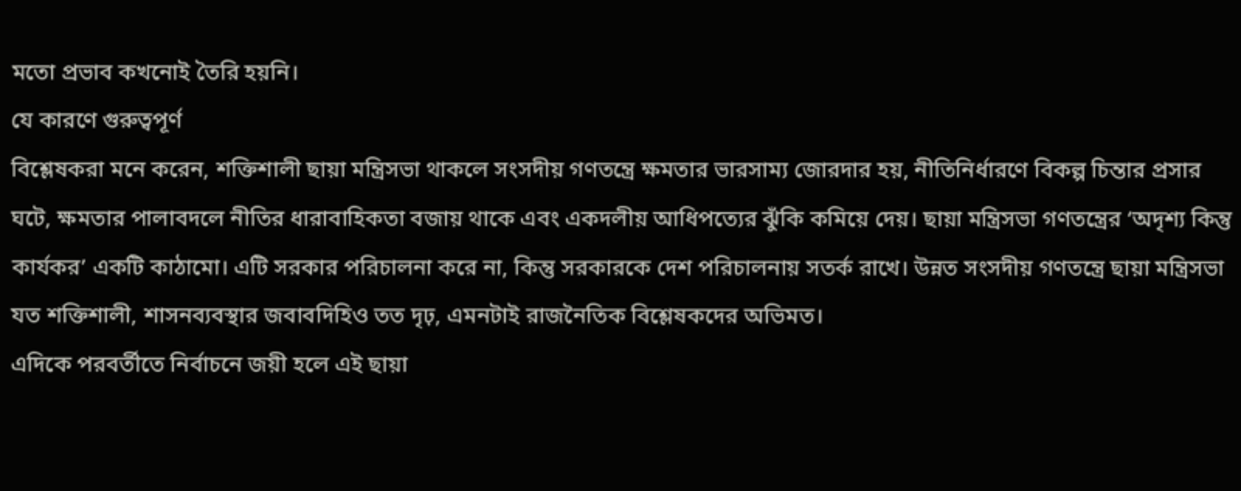মতো প্রভাব কখনোই তৈরি হয়নি।
যে কারণে গুরুত্বপূর্ণ
বিশ্লেষকরা মনে করেন, শক্তিশালী ছায়া মন্ত্রিসভা থাকলে সংসদীয় গণতন্ত্রে ক্ষমতার ভারসাম্য জোরদার হয়, নীতিনির্ধারণে বিকল্প চিন্তার প্রসার ঘটে, ক্ষমতার পালাবদলে নীতির ধারাবাহিকতা বজায় থাকে এবং একদলীয় আধিপত্যের ঝুঁকি কমিয়ে দেয়। ছায়া মন্ত্রিসভা গণতন্ত্রের ‘অদৃশ্য কিন্তু কার্যকর’ একটি কাঠামো। এটি সরকার পরিচালনা করে না, কিন্তু সরকারকে দেশ পরিচালনায় সতর্ক রাখে। উন্নত সংসদীয় গণতন্ত্রে ছায়া মন্ত্রিসভা যত শক্তিশালী, শাসনব্যবস্থার জবাবদিহিও তত দৃঢ়, এমনটাই রাজনৈতিক বিশ্লেষকদের অভিমত।
এদিকে পরবর্তীতে নির্বাচনে জয়ী হলে এই ছায়া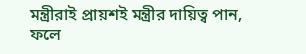মন্ত্রীরাই প্রায়শই মন্ত্রীর দায়িত্ব পান, ফলে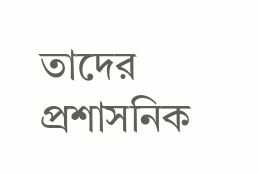তাদের প্রশাসনিক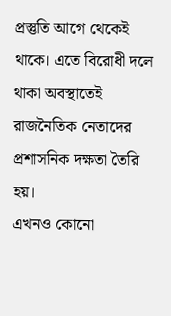প্রস্তুতি আগে থেকেই থাকে। এতে বিরোধী দলে থাকা অবস্থাতেই রাজনৈতিক নেতাদের প্রশাসনিক দক্ষতা তৈরি হয়।
এখনও কোনো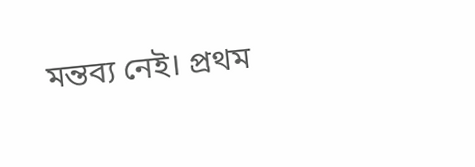মন্তব্য নেই। প্রথম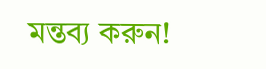মন্তব্য করুন!